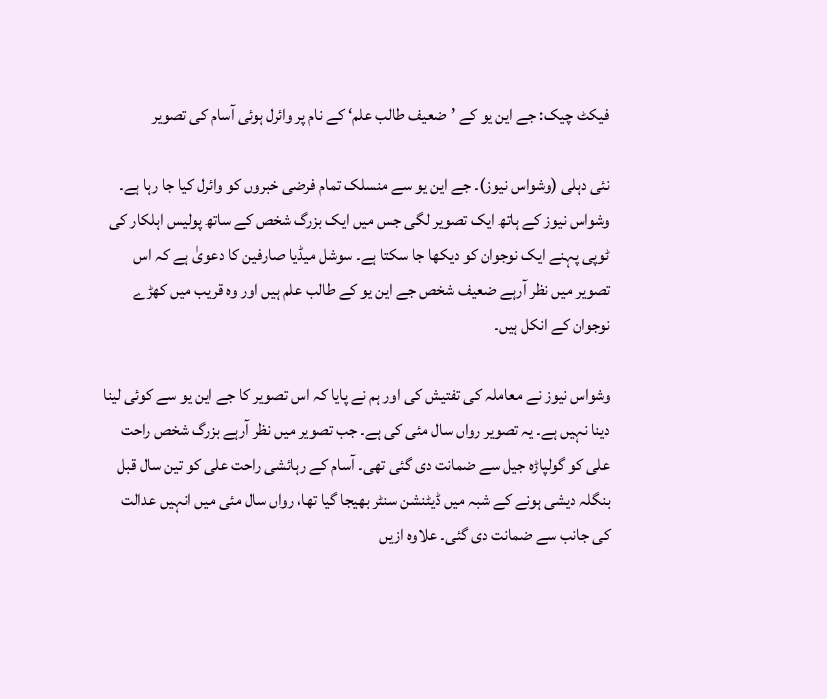فیکٹ چیک: جے این یو کے ’ضعیف طالب علم‘ کے نام پر وائرل ہوئی آسام کی تصویر

نئی دہلی (وشواس نیوز)۔ جے این یو سے منسلک تمام فرضی خبروں کو وائرل کیا جا رہا ہے۔ وشواس نیوز کے ہاتھ ایک تصویر لگی جس میں ایک بزرگ شخص کے ساتھ پولیس اہلکار کی ٹوپی پہنے ایک نوجوان کو دیکھا جا سکتا ہے۔ سوشل میڈیا صارفین کا دعویٰ ہے کہ اس تصویر میں نظر آرہے ضعیف شخص جے این یو کے طالب علم ہیں اور وہ قریب میں کھڑے نوجوان کے انکل ہیں۔

وشواس نیوز نے معاملہ کی تفتیش کی اور ہم نے پایا کہ اس تصویر کا جے این یو سے کوئی لینا دینا نہیں ہے۔ یہ تصویر رواں سال مئی کی ہے۔ جب تصویر میں نظر آرہے بزرگ شخص راحت علی کو گولپاڑہ جیل سے ضمانت دی گئی تھی۔ آسام کے رہائشی راحت علی کو تین سال قبل بنگلہ دیشی ہونے کے شبہ میں ڈیٹنشن سنٹر بھیجا گیا تھا، رواں سال مئی میں انہیں عدالت کی جانب سے ضمانت دی گئی۔ علاوہ ازیں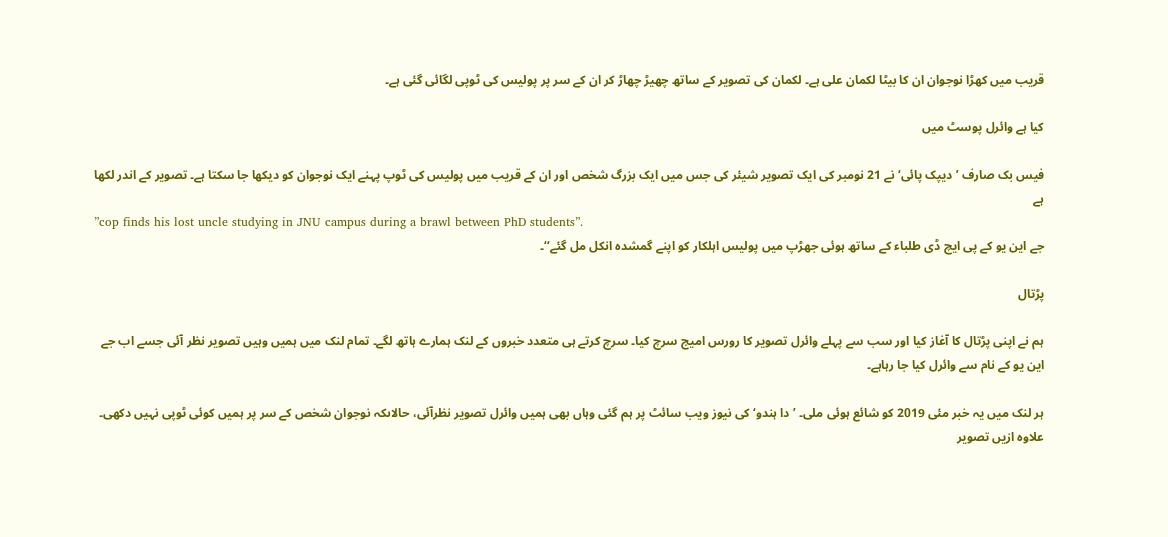قریب میں کھڑا نوجوان ان کا بیٹا لکمان علی ہے۔ لکمان کی تصویر کے ساتھ چھیڑ چھاڑ کر ان کے سر پر پولیس کی ٹوپی لگائی گئی ہے۔

کیا ہے وائرل پوسٹ میں

فیس بک صارف ’دیپک پائی‘ نے 21 نومبر کی ایک تصویر شیئر کی جس میں ایک بزرگ شخص اور ان کے قریب میں پولیس کی ٹوپ پہنے ایک نوجوان کو دیکھا جا سکتا ہے۔ تصویر کے اندر لکھا ہے
”cop finds his lost uncle studying in JNU campus during a brawl between PhD students”.
جے این یو کے پی ایچ ڈی طلباء کے ساتھ ہوئی جھڑپ میں پولیس اہلکار کو اپنے گمشدہ انکل مل گئے‘‘۔

پڑتال

ہم نے اپنی پڑتال کا آغاز کیا اور سب سے پہلے وائرل تصویر کا رورس امیج سرچ کیا۔ سرچ کرتے ہی متعدد خبروں کے لنک ہمارے ہاتھ لگے۔ تمام لنک میں ہمیں وہیں تصویر نظر آئی جسے اب جے این یو کے نام سے وائرل کیا جا رہاہے۔

ہر لنک میں یہ خبر مئی 2019 کو شائع ہوئی ملی۔ ’دا ہندو‘ کی نیوز ویب سائٹ پر ہم گئی وہاں بھی ہمیں وائرل تصویر نظرآئی، حالاںکہ نوجوان شخص کے سر پر ہمیں کوئی ٹوپی نہیں دکھی۔ علاوہ ازیں تصویر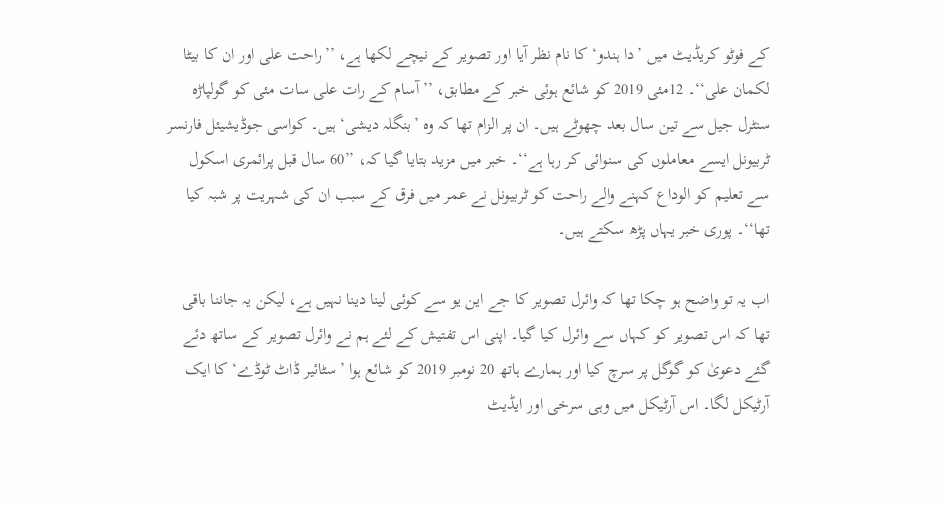کے فوٹو کریڈیٹ میں ’دا ہندو‘ کا نام نظر آیا اور تصویر کے نیچے لکھا ہے، ’’راحت علی اور ان کا بیٹا لکمان علی‘‘۔ 12مئی 2019 کو شائع ہوئی خبر کے مطابق، ’’آسام کے رات علی سات مئی کو گولپاڑہ سنٹرل جیل سے تین سال بعد چھوٹے ہیں۔ ان پر الزام تھا کہ وہ ’بنگلہ دیشی‘ ہیں۔ کواسی جوڈیشیئل فارنسر ٹربیونل ایسے معاملوں کی سنوائی کر رہا ہے‘‘۔ خبر میں مزید بتایا گیا کہ، ’’60 سال قبل پرائمری اسکول سے تعلیم کو الوداع کہنے والے راحت کو ٹربیونل نے عمر میں فرق کے سبب ان کی شہریت پر شبہ کیا تھا‘‘۔ پوری خبر یہاں پڑھ سکتے ہیں۔

اب یہ تو واضح ہو چکا تھا کہ وائرل تصویر کا جے این یو سے کوئی لینا دینا نہیں ہے، لیکن یہ جاننا باقی تھا کہ اس تصویر کو کہاں سے وائرل کیا گیا۔ اپنی اس تفتیش کے لئے ہم نے وائرل تصویر کے ساتھ دئے گئے دعویٰ کو گوگل پر سرچ کیا اور ہمارے ہاتھ 20 نومبر 2019 کو شائع ہوا ’سٹائیر ڈاٹ ٹوڈے‘ کا ایک آرٹیکل لگا۔ اس آرٹیکل میں وہی سرخی اور ایڈیٹ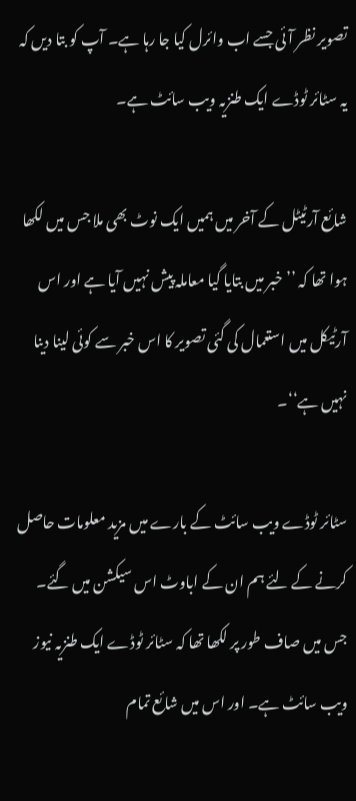تصویر نظر آئی جسے اب وائرل کیا جا رہا ہے۔ آپ کو بتا دیں کہ یہ سٹائر ٹوڈے ایک طنزیہ ویب سائٹ ہے۔

شائع آرٹیٹل کے آخر میں ہمیں ایک نوٹ بھی ملا جس میں لکھا ہوا تھا کہ ’’خبر میں بتایا گیا معاملہ پیش نہیں آیا ہے اور اس آرٹیکل میں استعمال کی گئی تصویر کا اس خبر سے کوئی لینا دینا نہیں ہے‘‘۔

سٹائر ٹوڈے ویب سائٹ کے بارے میں مزید معلومات حاصل کرنے کے لئے ہم ان کے اباوٹ اس سیکشن میں گئے۔ جس میں صاف طور پر لکھا تھا کہ سٹائر ٹوڈے ایک طنزیہ نیوز ویب سائٹ ہے۔ اور اس میں شائع تمام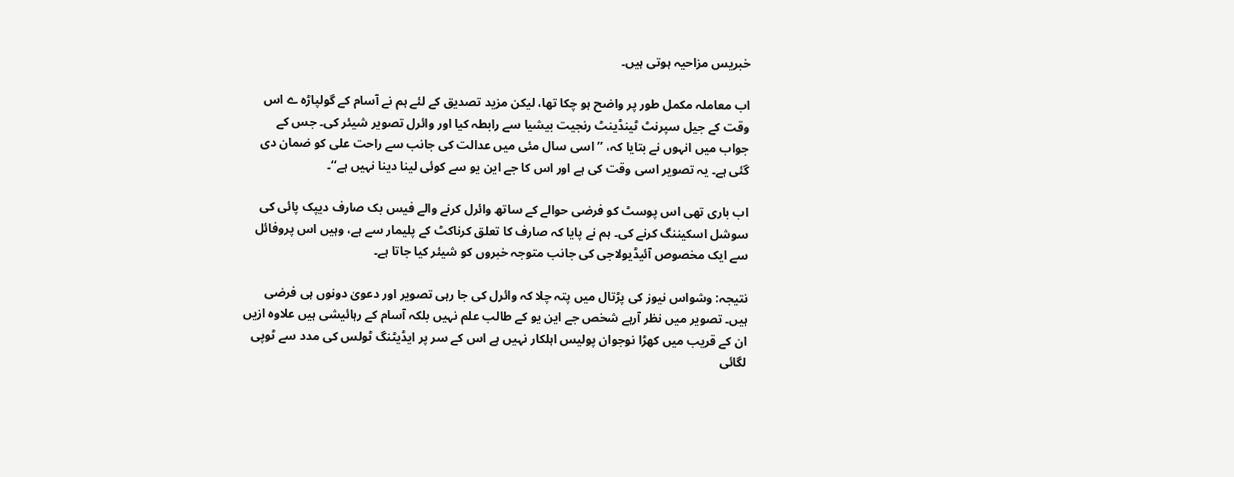خبریس مزاحیہ ہوتی ہیں۔

اب معاملہ مکمل طور پر واضح ہو چکا تھا، لیکن مزید تصدیق کے لئے ہم نے آسام کے گولپاڑہ ے اس وقت کے جیل سپرنٹ ٹینڈینٹ رنجیت بیشیا سے رابطہ کیا اور وائرل تصویر شیئر کی۔ جس کے جواب میں انہوں نے بتایا کہ، ’’اسی سال مئی میں عدالت کی جانب سے راحت علی کو ضمان دی گئی ہے۔ یہ تصویر اسی وقت کی ہے اور اس کا جے این یو سے کوئی لینا دینا نہیں ہے‘‘۔

اب باری تھی اس پوسٹ کو فرضی حوالے کے ساتھ وائرل کرنے والے فیس بک صارف دیپک پائی کی سوشل اسکیننگ کرنے کی۔ ہم نے پایا کہ صارف کا تعلق کرناکٹ کے پلیمار سے ہے، وہیں اس پروفائل سے ایک مخصوص آئیڈیولاجی کی جانب متوجہ خبروں کو شیئر کیا جاتا ہے۔

نتیجہ: وشواس نیوز کی پڑتال میں پتہ چلا کہ وائرل کی جا رہی تصویر اور دعویٰ دونوں ہی فرضی ہیں۔ تصویر میں نظر آرہے شخص جے این یو کے طالب علم نہیں بلکہ آسام کے رہائیشی ہیں علاوہ ازیں ان کے قریب میں کھڑا نوجوان پولیس اہلکار نہیں ہے اس کے سر پر ایڈیٹنگ ٹولس کی مدد سے ٹوپی لگائی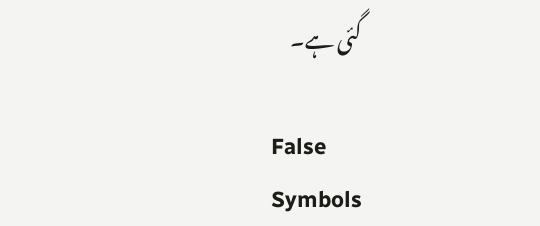گئی ہے۔

False
Symbols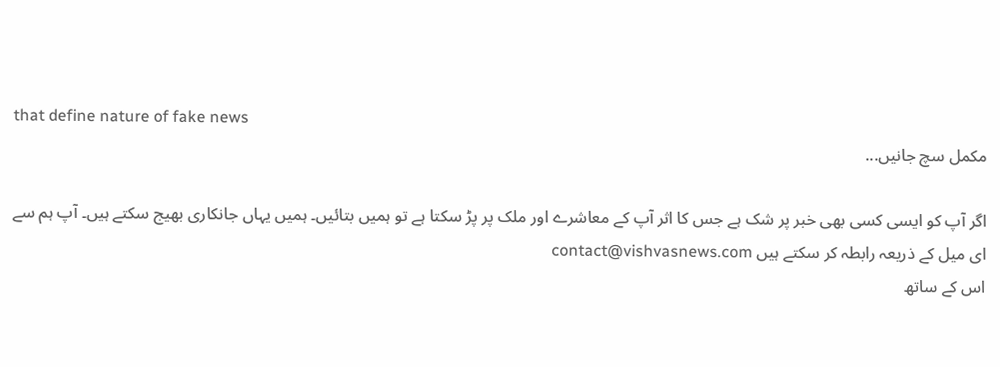that define nature of fake news
مکمل سچ جانیں...

اگر آپ کو ایسی کسی بھی خبر پر شک ہے جس کا اثر آپ کے معاشرے اور ملک پر پڑ سکتا ہے تو ہمیں بتائیں۔ ہمیں یہاں جانکاری بھیج سکتے ہیں۔ آپ ہم سے ای میل کے ذریعہ رابطہ کر سکتے ہیں contact@vishvasnews.com
اس کے ساتھ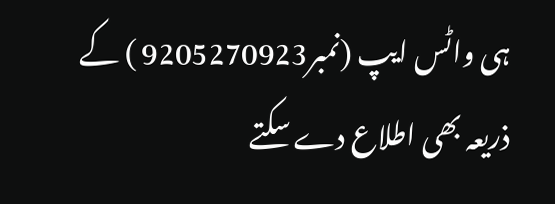ہی واٹس ایپ (نمبر9205270923 ) کے ذریعہ بھی اطلاع دے سکتے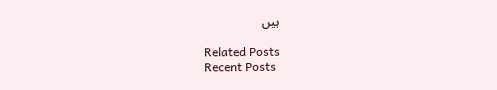ہیں

Related Posts
Recent Posts